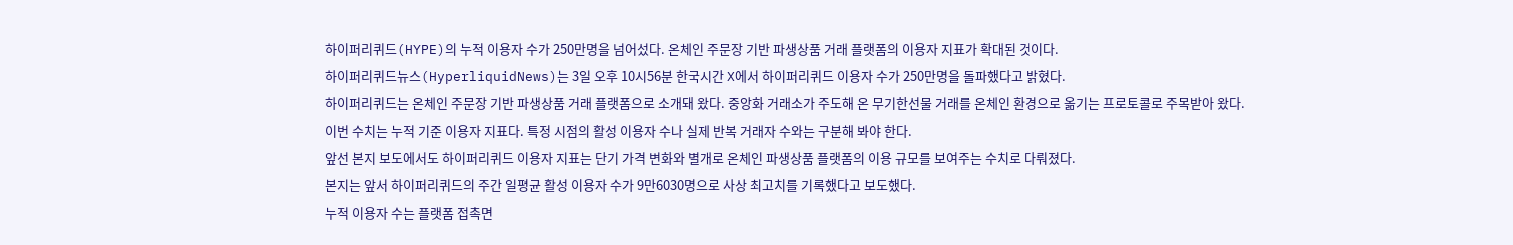하이퍼리퀴드(HYPE)의 누적 이용자 수가 250만명을 넘어섰다. 온체인 주문장 기반 파생상품 거래 플랫폼의 이용자 지표가 확대된 것이다.
하이퍼리퀴드뉴스(HyperliquidNews)는 3일 오후 10시56분 한국시간 X에서 하이퍼리퀴드 이용자 수가 250만명을 돌파했다고 밝혔다.
하이퍼리퀴드는 온체인 주문장 기반 파생상품 거래 플랫폼으로 소개돼 왔다. 중앙화 거래소가 주도해 온 무기한선물 거래를 온체인 환경으로 옮기는 프로토콜로 주목받아 왔다.
이번 수치는 누적 기준 이용자 지표다. 특정 시점의 활성 이용자 수나 실제 반복 거래자 수와는 구분해 봐야 한다.
앞선 본지 보도에서도 하이퍼리퀴드 이용자 지표는 단기 가격 변화와 별개로 온체인 파생상품 플랫폼의 이용 규모를 보여주는 수치로 다뤄졌다.
본지는 앞서 하이퍼리퀴드의 주간 일평균 활성 이용자 수가 9만6030명으로 사상 최고치를 기록했다고 보도했다.
누적 이용자 수는 플랫폼 접촉면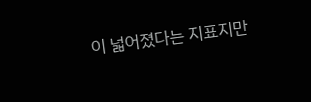이 넓어졌다는 지표지만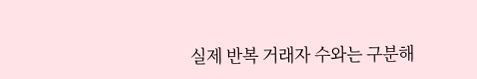실제 반복 거래자 수와는 구분해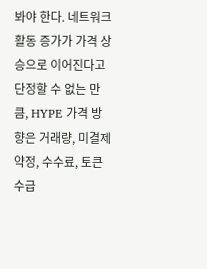봐야 한다. 네트워크 활동 증가가 가격 상승으로 이어진다고 단정할 수 없는 만큼, HYPE 가격 방향은 거래량, 미결제약정, 수수료, 토큰 수급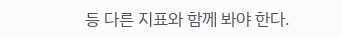등 다른 지표와 함께 봐야 한다.